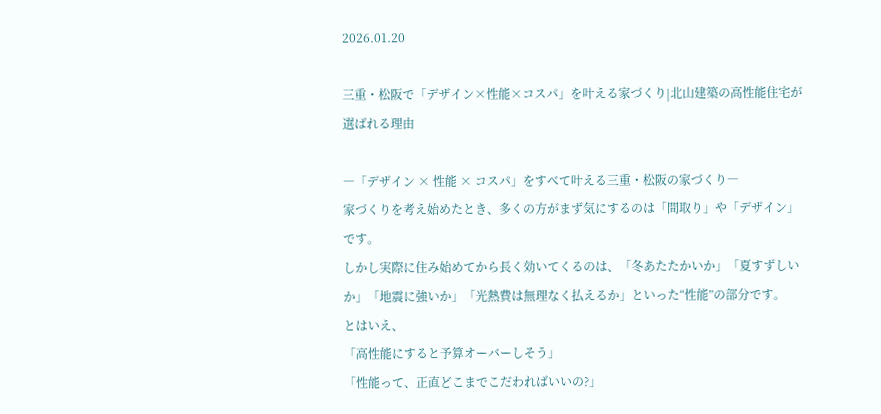2026.01.20

三重・松阪で「デザイン×性能×コスパ」を叶える家づくり|北山建築の高性能住宅が選ばれる理由

―「デザイン × 性能 × コスパ」をすべて叶える三重・松阪の家づくり―
家づくりを考え始めたとき、多くの方がまず気にするのは「間取り」や「デザイン」です。
しかし実際に住み始めてから長く効いてくるのは、「冬あたたかいか」「夏すずしいか」「地震に強いか」「光熱費は無理なく払えるか」といった“性能”の部分です。
とはいえ、
「高性能にすると予算オーバーしそう」
「性能って、正直どこまでこだわればいいの?」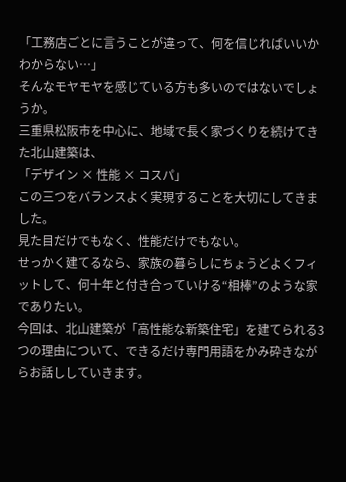「工務店ごとに言うことが違って、何を信じればいいかわからない…」
そんなモヤモヤを感じている方も多いのではないでしょうか。
三重県松阪市を中心に、地域で長く家づくりを続けてきた北山建築は、
「デザイン × 性能 × コスパ」
この三つをバランスよく実現することを大切にしてきました。
見た目だけでもなく、性能だけでもない。
せっかく建てるなら、家族の暮らしにちょうどよくフィットして、何十年と付き合っていける“相棒”のような家でありたい。
今回は、北山建築が「高性能な新築住宅」を建てられる3つの理由について、できるだけ専門用語をかみ砕きながらお話ししていきます。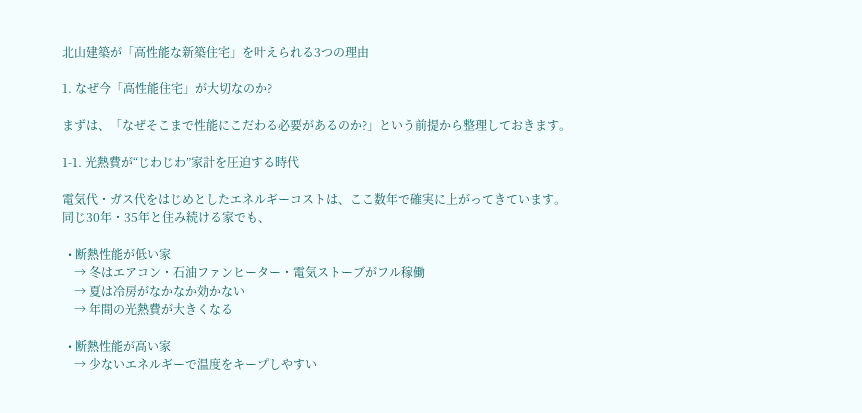北山建築が「高性能な新築住宅」を叶えられる3つの理由

1. なぜ今「高性能住宅」が大切なのか?

まずは、「なぜそこまで性能にこだわる必要があるのか?」という前提から整理しておきます。

1-1. 光熱費が“じわじわ”家計を圧迫する時代

電気代・ガス代をはじめとしたエネルギーコストは、ここ数年で確実に上がってきています。
同じ30年・35年と住み続ける家でも、

  • 断熱性能が低い家
    → 冬はエアコン・石油ファンヒーター・電気ストーブがフル稼働
    → 夏は冷房がなかなか効かない
    → 年間の光熱費が大きくなる

  • 断熱性能が高い家
    → 少ないエネルギーで温度をキープしやすい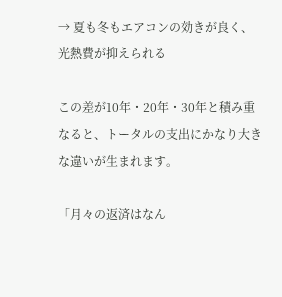→ 夏も冬もエアコンの効きが良く、光熱費が抑えられる

この差が10年・20年・30年と積み重なると、トータルの支出にかなり大きな違いが生まれます。

「月々の返済はなん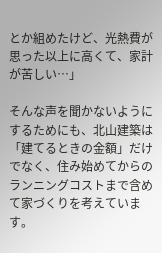とか組めたけど、光熱費が思った以上に高くて、家計が苦しい…」

そんな声を聞かないようにするためにも、北山建築は「建てるときの金額」だけでなく、住み始めてからのランニングコストまで含めて家づくりを考えています。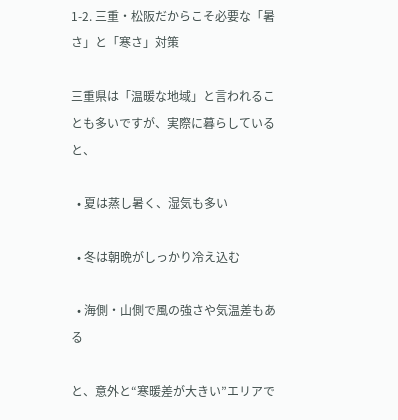1-2. 三重・松阪だからこそ必要な「暑さ」と「寒さ」対策

三重県は「温暖な地域」と言われることも多いですが、実際に暮らしていると、

  • 夏は蒸し暑く、湿気も多い

  • 冬は朝晩がしっかり冷え込む

  • 海側・山側で風の強さや気温差もある

と、意外と“寒暖差が大きい”エリアで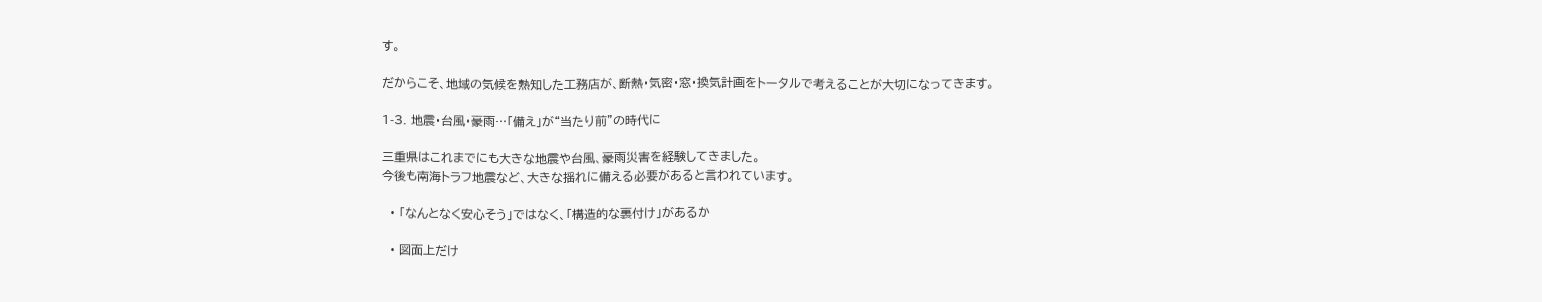す。

だからこそ、地域の気候を熟知した工務店が、断熱・気密・窓・換気計画をトータルで考えることが大切になってきます。

1-3. 地震・台風・豪雨…「備え」が“当たり前”の時代に

三重県はこれまでにも大きな地震や台風、豪雨災害を経験してきました。
今後も南海トラフ地震など、大きな揺れに備える必要があると言われています。

  • 「なんとなく安心そう」ではなく、「構造的な裏付け」があるか

  • 図面上だけ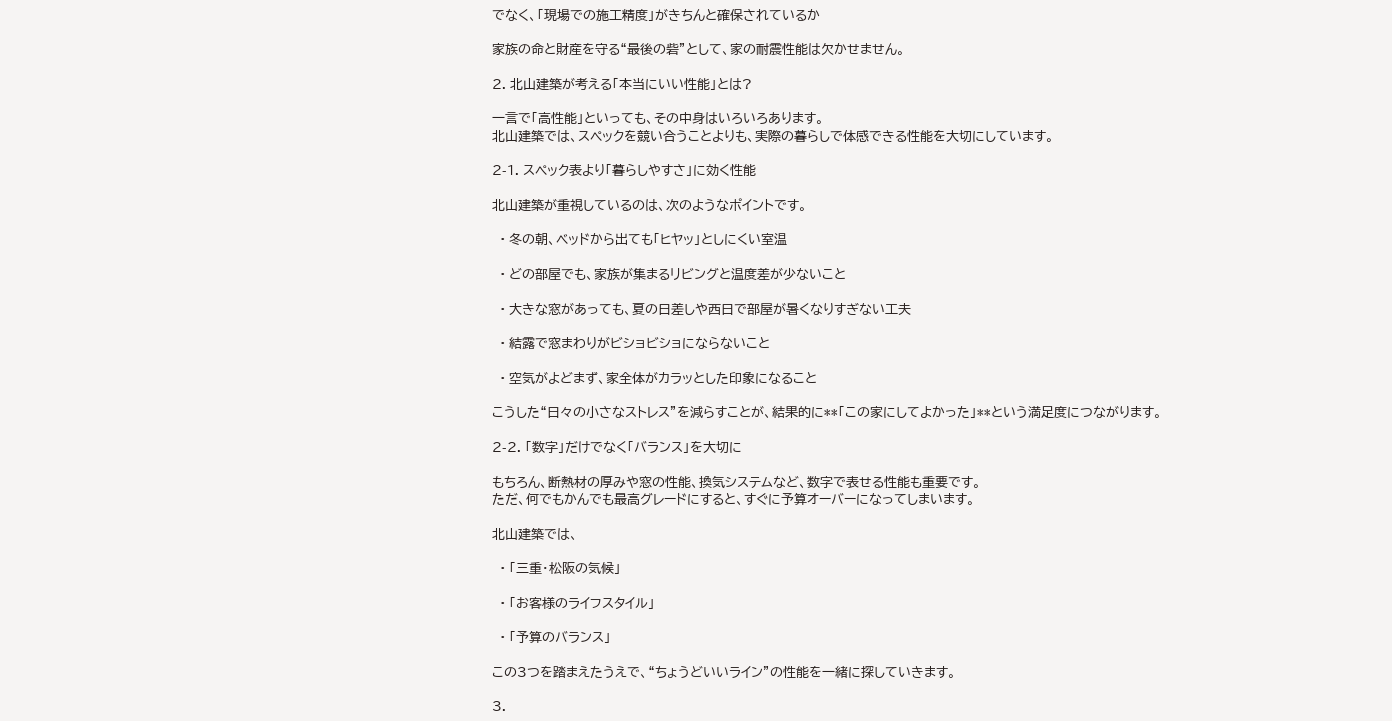でなく、「現場での施工精度」がきちんと確保されているか

家族の命と財産を守る“最後の砦”として、家の耐震性能は欠かせません。

2. 北山建築が考える「本当にいい性能」とは?

一言で「高性能」といっても、その中身はいろいろあります。
北山建築では、スペックを競い合うことよりも、実際の暮らしで体感できる性能を大切にしています。

2-1. スペック表より「暮らしやすさ」に効く性能

北山建築が重視しているのは、次のようなポイントです。

  • 冬の朝、ベッドから出ても「ヒヤッ」としにくい室温

  • どの部屋でも、家族が集まるリビングと温度差が少ないこと

  • 大きな窓があっても、夏の日差しや西日で部屋が暑くなりすぎない工夫

  • 結露で窓まわりがビショビショにならないこと

  • 空気がよどまず、家全体がカラッとした印象になること

こうした“日々の小さなストレス”を減らすことが、結果的に**「この家にしてよかった」**という満足度につながります。

2-2. 「数字」だけでなく「バランス」を大切に

もちろん、断熱材の厚みや窓の性能、換気システムなど、数字で表せる性能も重要です。
ただ、何でもかんでも最高グレードにすると、すぐに予算オーバーになってしまいます。

北山建築では、

  • 「三重・松阪の気候」

  • 「お客様のライフスタイル」

  • 「予算のバランス」

この3つを踏まえたうえで、“ちょうどいいライン”の性能を一緒に探していきます。

3.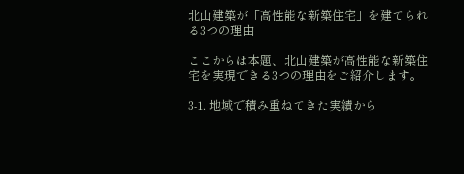北山建築が「高性能な新築住宅」を建てられる3つの理由

ここからは本題、北山建築が高性能な新築住宅を実現できる3つの理由をご紹介します。

3-1. 地域で積み重ねてきた実績から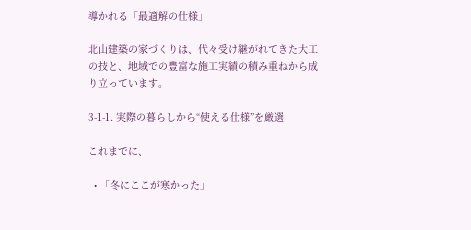導かれる「最適解の仕様」

北山建築の家づくりは、代々受け継がれてきた大工の技と、地域での豊富な施工実績の積み重ねから成り立っています。

3-1-1. 実際の暮らしから“使える仕様”を厳選

これまでに、

  • 「冬にここが寒かった」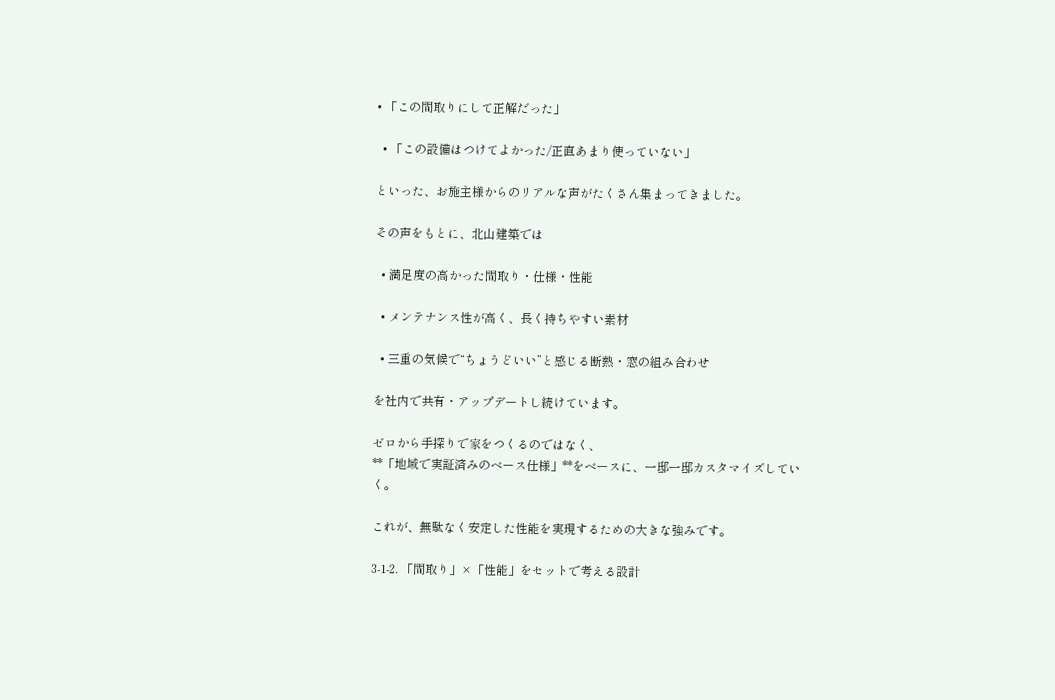• 「この間取りにして正解だった」

  • 「この設備はつけてよかった/正直あまり使っていない」

といった、お施主様からのリアルな声がたくさん集まってきました。

その声をもとに、北山建築では

  • 満足度の高かった間取り・仕様・性能

  • メンテナンス性が高く、長く持ちやすい素材

  • 三重の気候で“ちょうどいい”と感じる断熱・窓の組み合わせ

を社内で共有・アップデートし続けています。

ゼロから手探りで家をつくるのではなく、
**「地域で実証済みのベース仕様」**をベースに、一邸一邸カスタマイズしていく。

これが、無駄なく安定した性能を実現するための大きな強みです。

3-1-2. 「間取り」×「性能」をセットで考える設計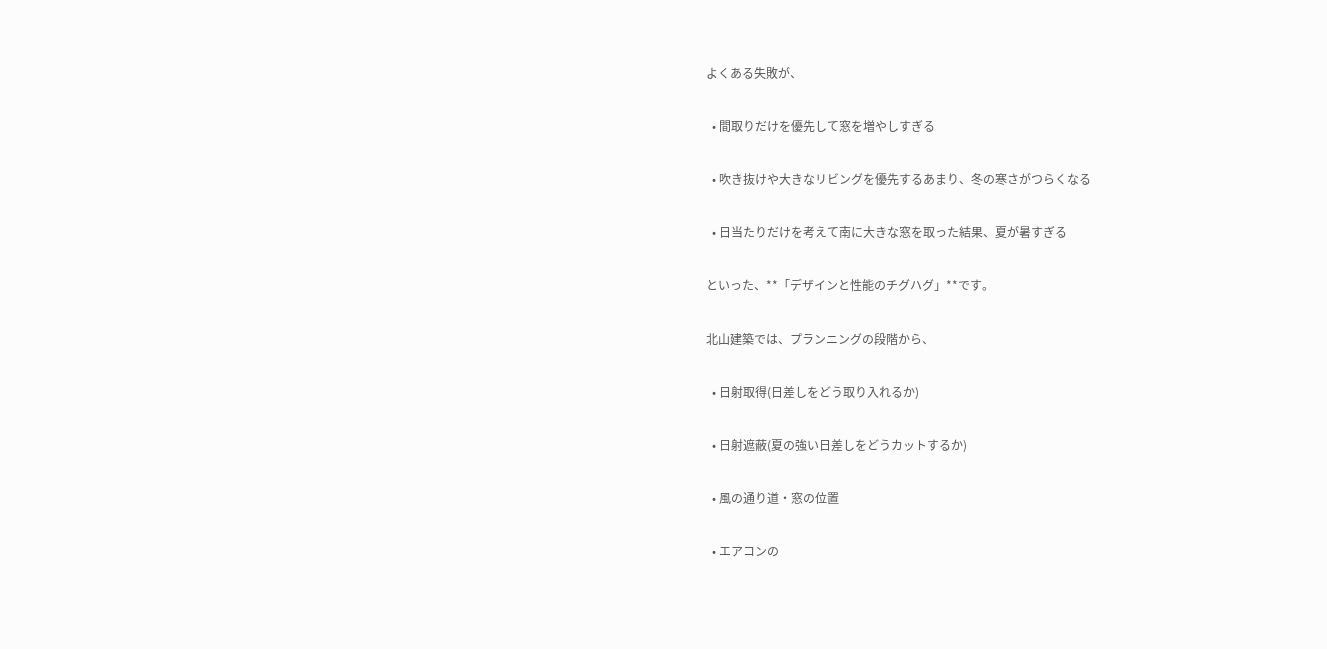よくある失敗が、

  • 間取りだけを優先して窓を増やしすぎる

  • 吹き抜けや大きなリビングを優先するあまり、冬の寒さがつらくなる

  • 日当たりだけを考えて南に大きな窓を取った結果、夏が暑すぎる

といった、**「デザインと性能のチグハグ」**です。

北山建築では、プランニングの段階から、

  • 日射取得(日差しをどう取り入れるか)

  • 日射遮蔽(夏の強い日差しをどうカットするか)

  • 風の通り道・窓の位置

  • エアコンの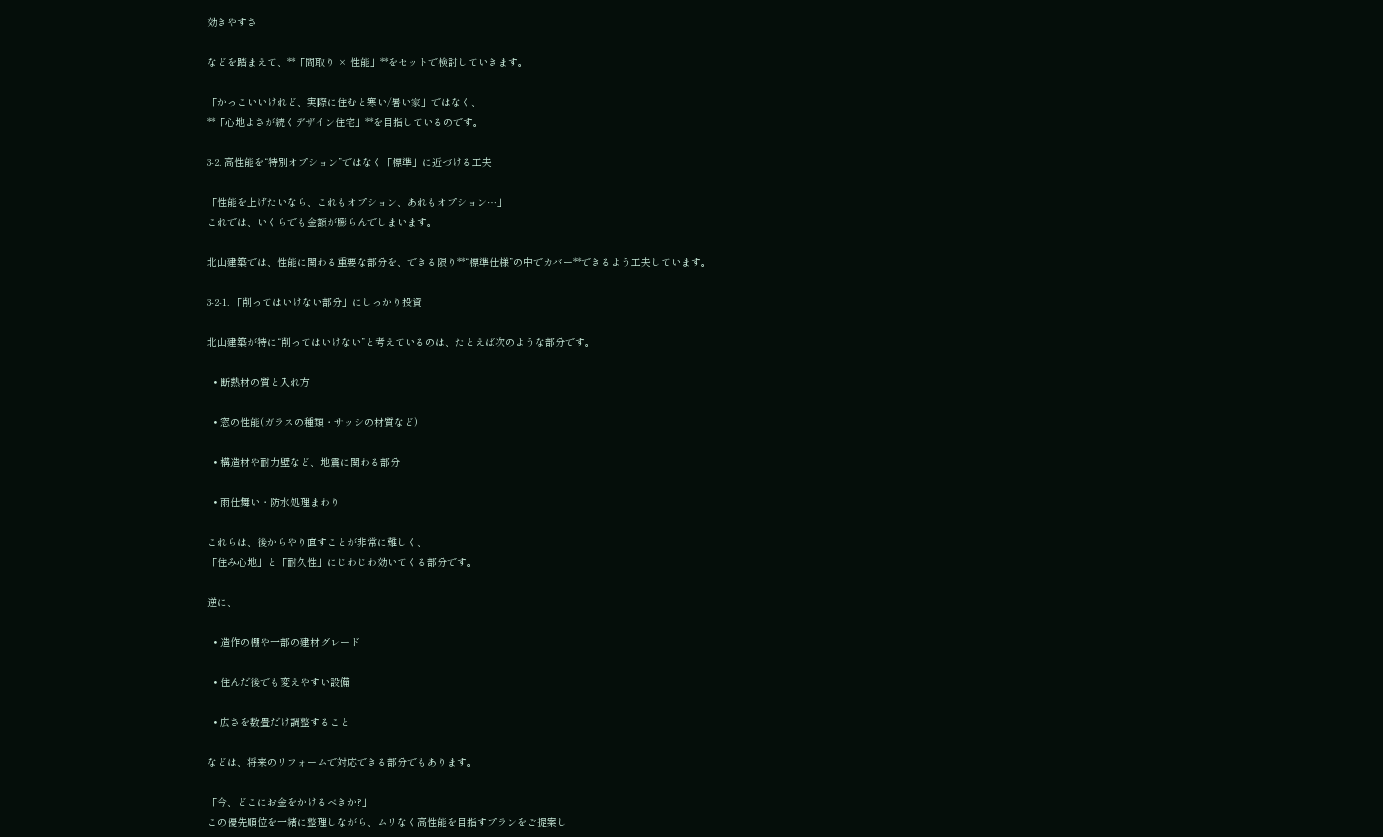効きやすさ

などを踏まえて、**「間取り × 性能」**をセットで検討していきます。

「かっこいいけれど、実際に住むと寒い/暑い家」ではなく、
**「心地よさが続くデザイン住宅」**を目指しているのです。

3-2. 高性能を“特別オプション”ではなく「標準」に近づける工夫

「性能を上げたいなら、これもオプション、あれもオプション…」
これでは、いくらでも金額が膨らんでしまいます。

北山建築では、性能に関わる重要な部分を、できる限り**“標準仕様”の中でカバー**できるよう工夫しています。

3-2-1. 「削ってはいけない部分」にしっかり投資

北山建築が特に“削ってはいけない”と考えているのは、たとえば次のような部分です。

  • 断熱材の質と入れ方

  • 窓の性能(ガラスの種類・サッシの材質など)

  • 構造材や耐力壁など、地震に関わる部分

  • 雨仕舞い・防水処理まわり

これらは、後からやり直すことが非常に難しく、
「住み心地」と「耐久性」にじわじわ効いてくる部分です。

逆に、

  • 造作の棚や一部の建材グレード

  • 住んだ後でも変えやすい設備

  • 広さを数畳だけ調整すること

などは、将来のリフォームで対応できる部分でもあります。

「今、どこにお金をかけるべきか?」
この優先順位を一緒に整理しながら、ムリなく高性能を目指すプランをご提案し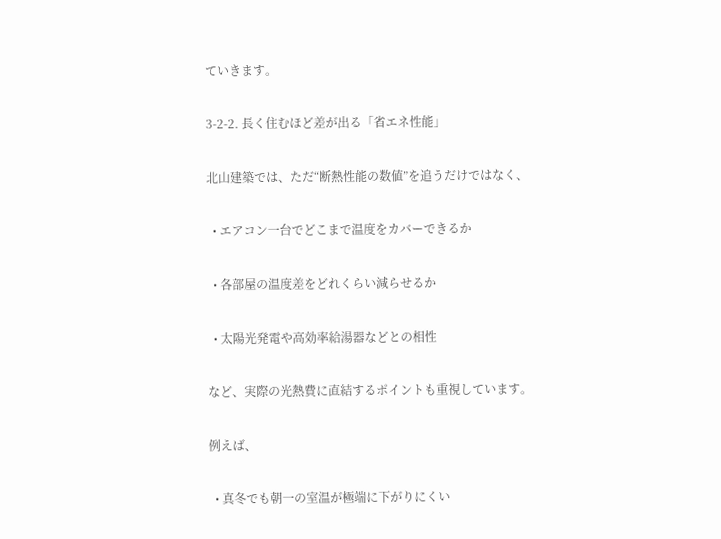ていきます。

3-2-2. 長く住むほど差が出る「省エネ性能」

北山建築では、ただ“断熱性能の数値”を追うだけではなく、

  • エアコン一台でどこまで温度をカバーできるか

  • 各部屋の温度差をどれくらい減らせるか

  • 太陽光発電や高効率給湯器などとの相性

など、実際の光熱費に直結するポイントも重視しています。

例えば、

  • 真冬でも朝一の室温が極端に下がりにくい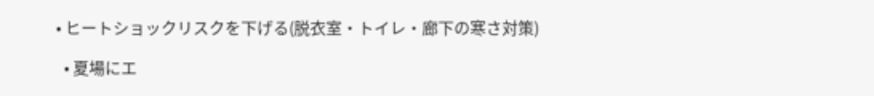• ヒートショックリスクを下げる(脱衣室・トイレ・廊下の寒さ対策)

  • 夏場にエ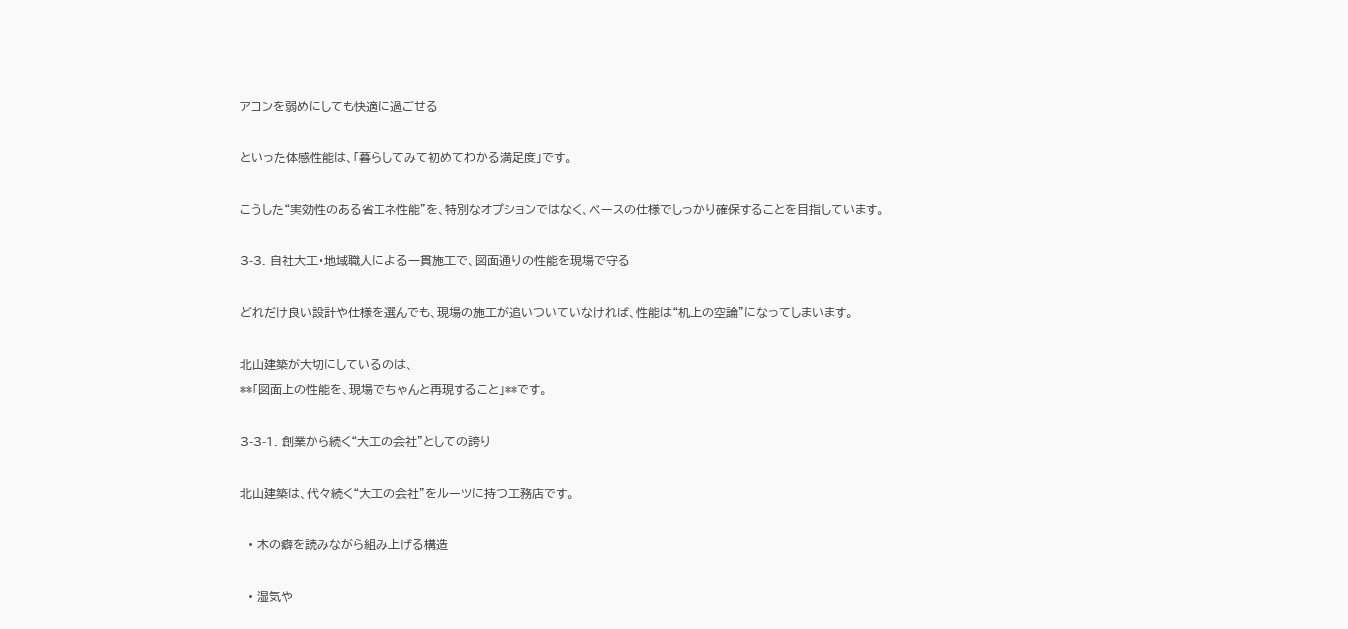アコンを弱めにしても快適に過ごせる

といった体感性能は、「暮らしてみて初めてわかる満足度」です。

こうした“実効性のある省エネ性能”を、特別なオプションではなく、ベースの仕様でしっかり確保することを目指しています。

3-3. 自社大工・地域職人による一貫施工で、図面通りの性能を現場で守る

どれだけ良い設計や仕様を選んでも、現場の施工が追いついていなければ、性能は“机上の空論”になってしまいます。

北山建築が大切にしているのは、
**「図面上の性能を、現場でちゃんと再現すること」**です。

3-3-1. 創業から続く“大工の会社”としての誇り

北山建築は、代々続く“大工の会社”をルーツに持つ工務店です。

  • 木の癖を読みながら組み上げる構造

  • 湿気や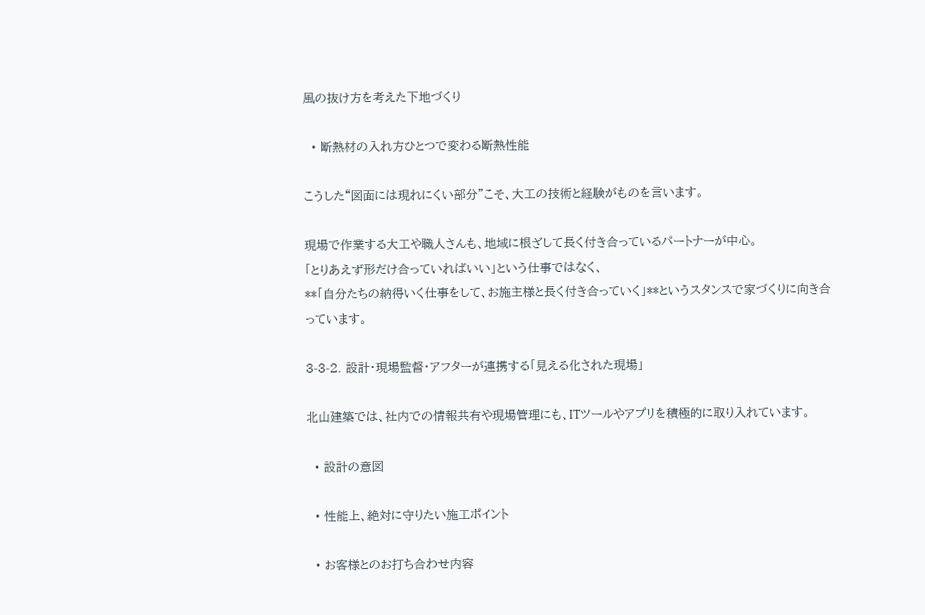風の抜け方を考えた下地づくり

  • 断熱材の入れ方ひとつで変わる断熱性能

こうした“図面には現れにくい部分”こそ、大工の技術と経験がものを言います。

現場で作業する大工や職人さんも、地域に根ざして長く付き合っているパートナーが中心。
「とりあえず形だけ合っていればいい」という仕事ではなく、
**「自分たちの納得いく仕事をして、お施主様と長く付き合っていく」**というスタンスで家づくりに向き合っています。

3-3-2. 設計・現場監督・アフターが連携する「見える化された現場」

北山建築では、社内での情報共有や現場管理にも、ITツールやアプリを積極的に取り入れています。

  • 設計の意図

  • 性能上、絶対に守りたい施工ポイント

  • お客様とのお打ち合わせ内容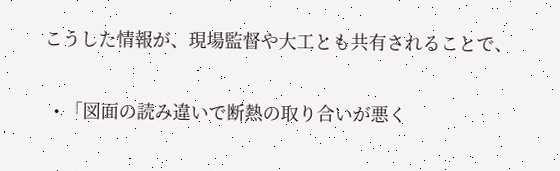こうした情報が、現場監督や大工とも共有されることで、

  • 「図面の読み違いで断熱の取り合いが悪く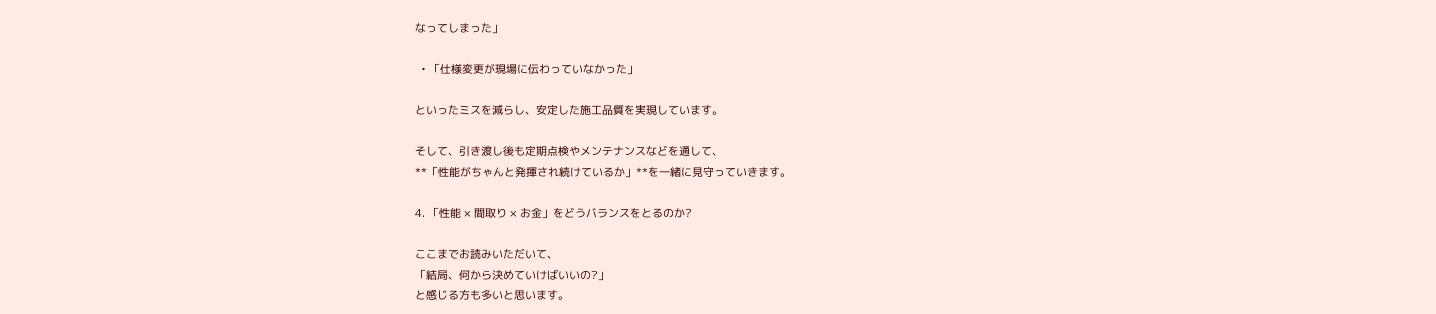なってしまった」

  • 「仕様変更が現場に伝わっていなかった」

といったミスを減らし、安定した施工品質を実現しています。

そして、引き渡し後も定期点検やメンテナンスなどを通して、
**「性能がちゃんと発揮され続けているか」**を一緒に見守っていきます。

4. 「性能 × 間取り × お金」をどうバランスをとるのか?

ここまでお読みいただいて、
「結局、何から決めていけばいいの?」
と感じる方も多いと思います。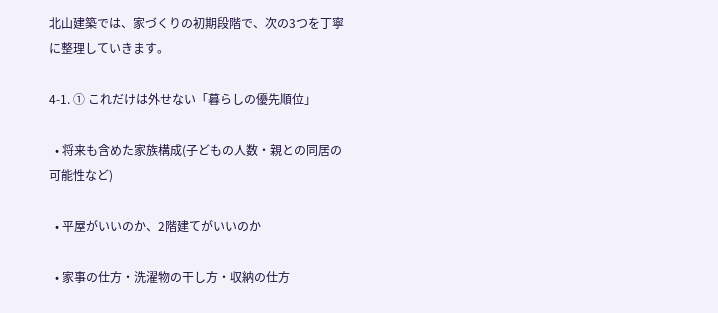北山建築では、家づくりの初期段階で、次の3つを丁寧に整理していきます。

4-1. ① これだけは外せない「暮らしの優先順位」

  • 将来も含めた家族構成(子どもの人数・親との同居の可能性など)

  • 平屋がいいのか、2階建てがいいのか

  • 家事の仕方・洗濯物の干し方・収納の仕方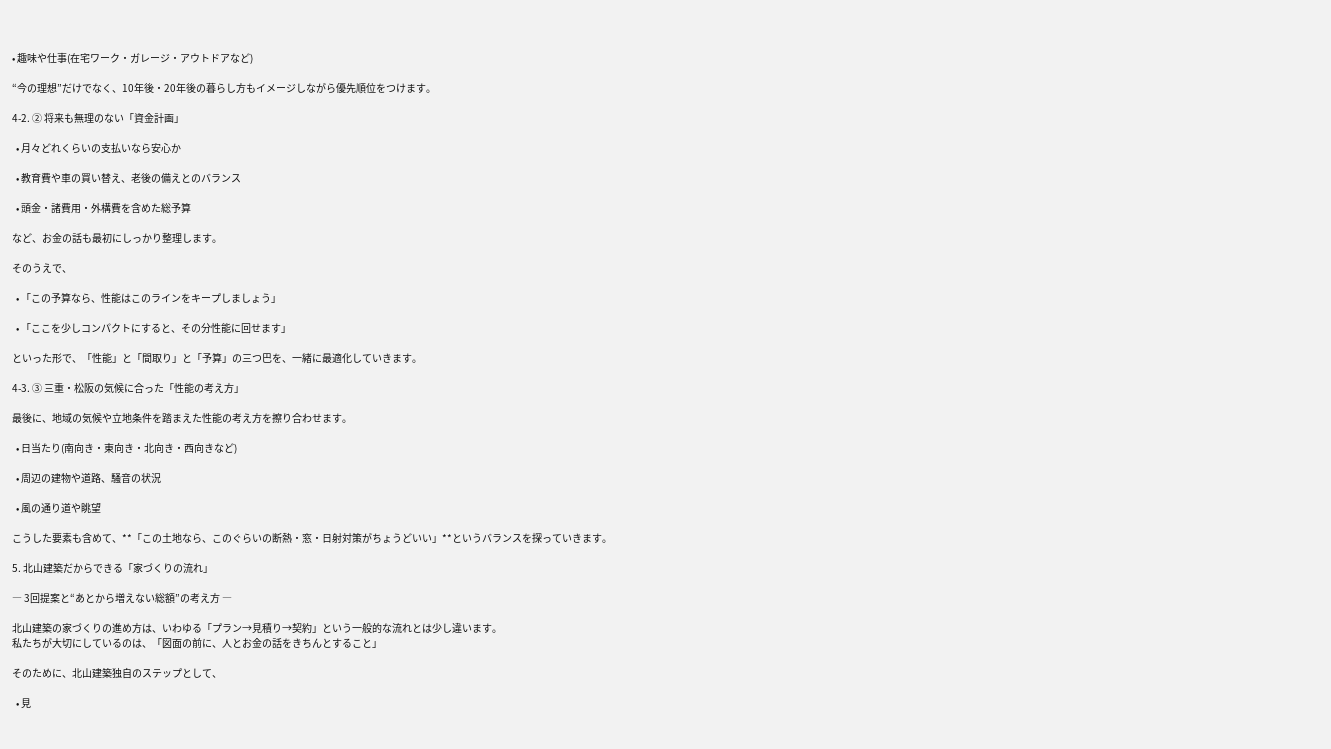• 趣味や仕事(在宅ワーク・ガレージ・アウトドアなど)

“今の理想”だけでなく、10年後・20年後の暮らし方もイメージしながら優先順位をつけます。

4-2. ② 将来も無理のない「資金計画」

  • 月々どれくらいの支払いなら安心か

  • 教育費や車の買い替え、老後の備えとのバランス

  • 頭金・諸費用・外構費を含めた総予算

など、お金の話も最初にしっかり整理します。

そのうえで、

  • 「この予算なら、性能はこのラインをキープしましょう」

  • 「ここを少しコンパクトにすると、その分性能に回せます」

といった形で、「性能」と「間取り」と「予算」の三つ巴を、一緒に最適化していきます。

4-3. ③ 三重・松阪の気候に合った「性能の考え方」

最後に、地域の気候や立地条件を踏まえた性能の考え方を擦り合わせます。

  • 日当たり(南向き・東向き・北向き・西向きなど)

  • 周辺の建物や道路、騒音の状況

  • 風の通り道や眺望

こうした要素も含めて、**「この土地なら、このぐらいの断熱・窓・日射対策がちょうどいい」**というバランスを探っていきます。

5. 北山建築だからできる「家づくりの流れ」

― 3回提案と“あとから増えない総額”の考え方 ―

北山建築の家づくりの進め方は、いわゆる「プラン→見積り→契約」という一般的な流れとは少し違います。
私たちが大切にしているのは、「図面の前に、人とお金の話をきちんとすること」

そのために、北山建築独自のステップとして、

  • 見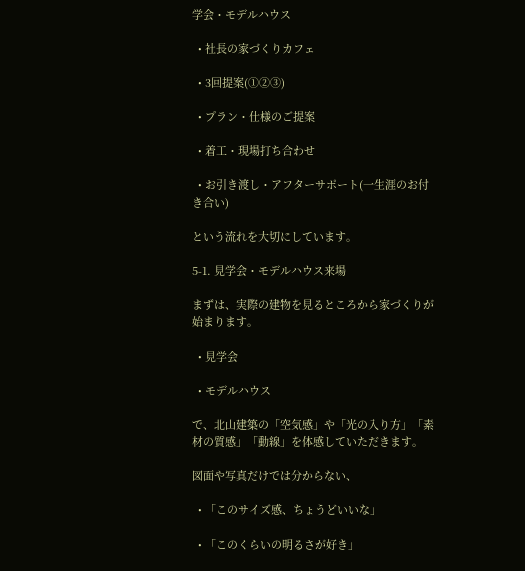学会・モデルハウス

  • 社長の家づくりカフェ

  • 3回提案(①②③)

  • プラン・仕様のご提案

  • 着工・現場打ち合わせ

  • お引き渡し・アフターサポート(一生涯のお付き合い)

という流れを大切にしています。

5-1. 見学会・モデルハウス来場

まずは、実際の建物を見るところから家づくりが始まります。

  • 見学会

  • モデルハウス

で、北山建築の「空気感」や「光の入り方」「素材の質感」「動線」を体感していただきます。

図面や写真だけでは分からない、

  • 「このサイズ感、ちょうどいいな」

  • 「このくらいの明るさが好き」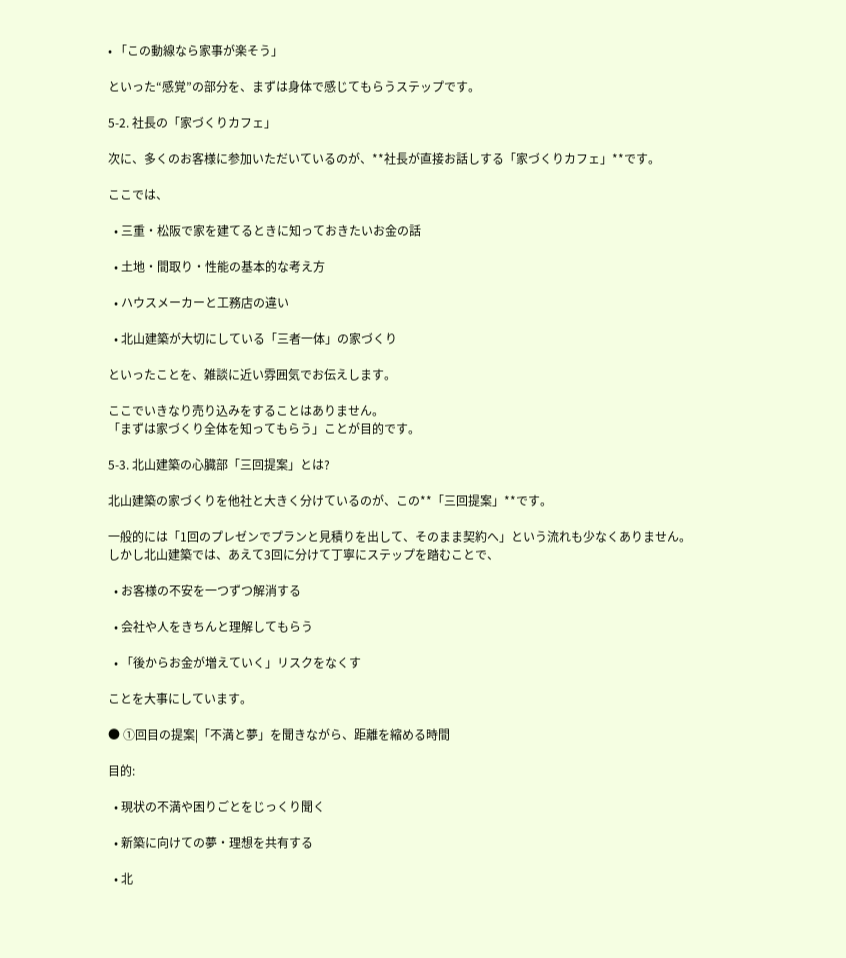• 「この動線なら家事が楽そう」

といった“感覚”の部分を、まずは身体で感じてもらうステップです。

5-2. 社長の「家づくりカフェ」

次に、多くのお客様に参加いただいているのが、**社長が直接お話しする「家づくりカフェ」**です。

ここでは、

  • 三重・松阪で家を建てるときに知っておきたいお金の話

  • 土地・間取り・性能の基本的な考え方

  • ハウスメーカーと工務店の違い

  • 北山建築が大切にしている「三者一体」の家づくり

といったことを、雑談に近い雰囲気でお伝えします。

ここでいきなり売り込みをすることはありません。
「まずは家づくり全体を知ってもらう」ことが目的です。

5-3. 北山建築の心臓部「三回提案」とは?

北山建築の家づくりを他社と大きく分けているのが、この**「三回提案」**です。

一般的には「1回のプレゼンでプランと見積りを出して、そのまま契約へ」という流れも少なくありません。
しかし北山建築では、あえて3回に分けて丁寧にステップを踏むことで、

  • お客様の不安を一つずつ解消する

  • 会社や人をきちんと理解してもらう

  • 「後からお金が増えていく」リスクをなくす

ことを大事にしています。

● ①回目の提案|「不満と夢」を聞きながら、距離を縮める時間

目的:

  • 現状の不満や困りごとをじっくり聞く

  • 新築に向けての夢・理想を共有する

  • 北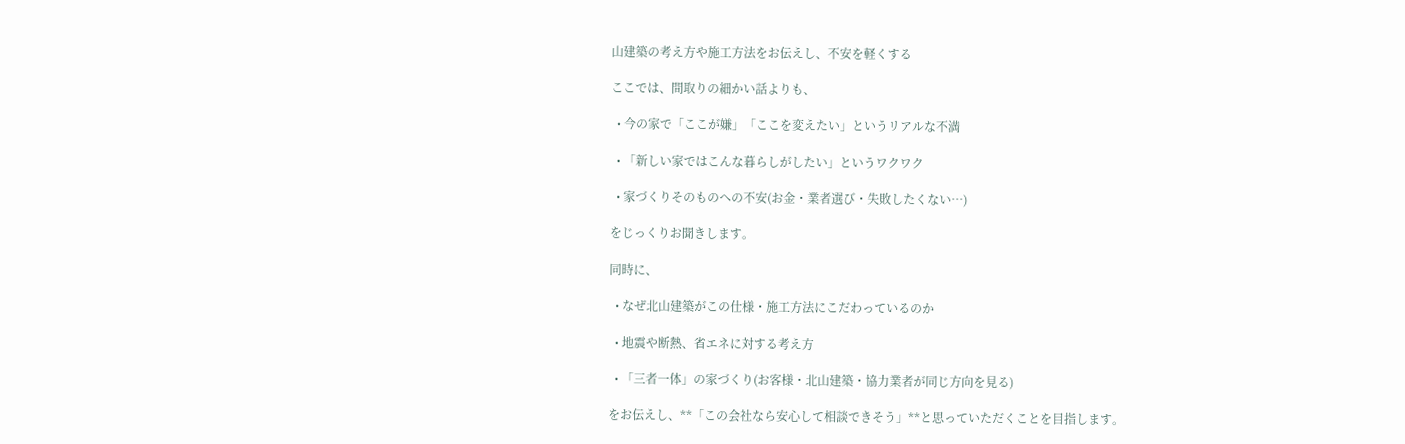山建築の考え方や施工方法をお伝えし、不安を軽くする

ここでは、間取りの細かい話よりも、

  • 今の家で「ここが嫌」「ここを変えたい」というリアルな不満

  • 「新しい家ではこんな暮らしがしたい」というワクワク

  • 家づくりそのものへの不安(お金・業者選び・失敗したくない…)

をじっくりお聞きします。

同時に、

  • なぜ北山建築がこの仕様・施工方法にこだわっているのか

  • 地震や断熱、省エネに対する考え方

  • 「三者一体」の家づくり(お客様・北山建築・協力業者が同じ方向を見る)

をお伝えし、**「この会社なら安心して相談できそう」**と思っていただくことを目指します。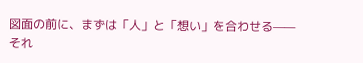図面の前に、まずは「人」と「想い」を合わせる——
それ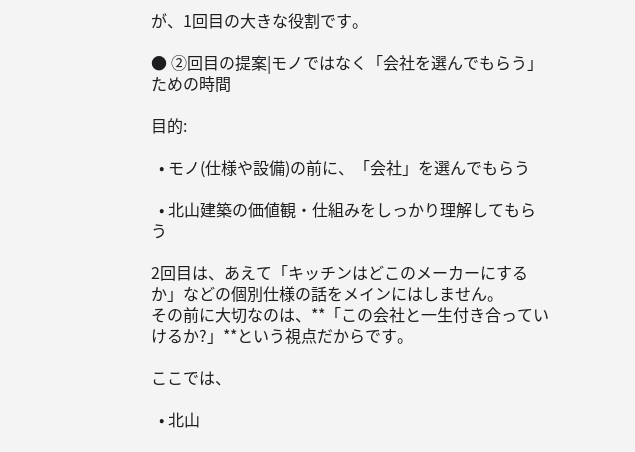が、1回目の大きな役割です。

● ②回目の提案|モノではなく「会社を選んでもらう」ための時間

目的:

  • モノ(仕様や設備)の前に、「会社」を選んでもらう

  • 北山建築の価値観・仕組みをしっかり理解してもらう

2回目は、あえて「キッチンはどこのメーカーにするか」などの個別仕様の話をメインにはしません。
その前に大切なのは、**「この会社と一生付き合っていけるか?」**という視点だからです。

ここでは、

  • 北山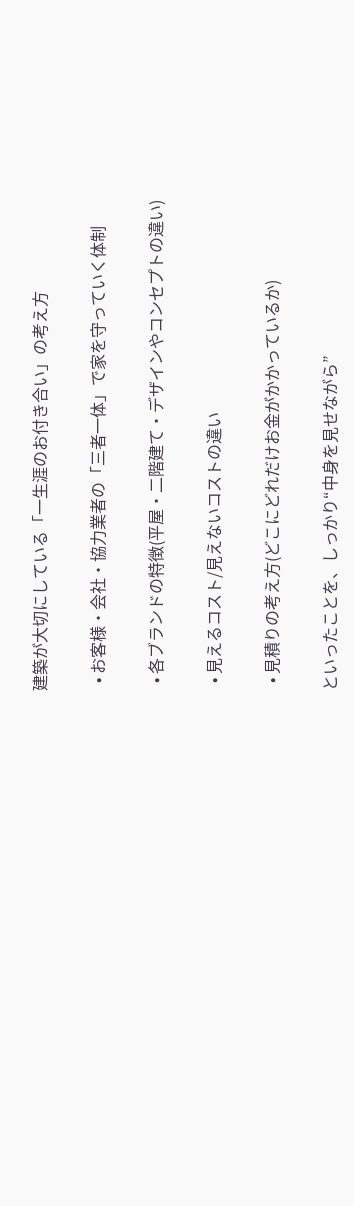建築が大切にしている「一生涯のお付き合い」の考え方

  • お客様・会社・協力業者の「三者一体」で家を守っていく体制

  • 各ブランドの特徴(平屋・二階建て・デザインやコンセプトの違い)

  • 見えるコスト/見えないコストの違い

  • 見積りの考え方(どこにどれだけお金がかかっているか)

といったことを、しっかり“中身を見せながら”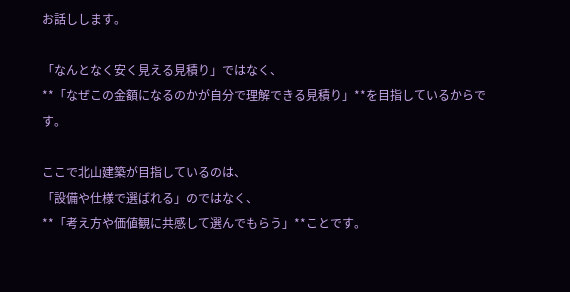お話しします。

「なんとなく安く見える見積り」ではなく、
**「なぜこの金額になるのかが自分で理解できる見積り」**を目指しているからです。

ここで北山建築が目指しているのは、
「設備や仕様で選ばれる」のではなく、
**「考え方や価値観に共感して選んでもらう」**ことです。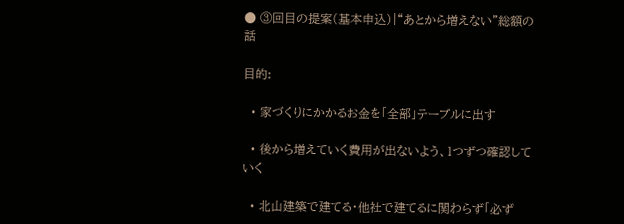● ③回目の提案(基本申込)|“あとから増えない”総額の話

目的:

  • 家づくりにかかるお金を「全部」テーブルに出す

  • 後から増えていく費用が出ないよう、1つずつ確認していく

  • 北山建築で建てる・他社で建てるに関わらず「必ず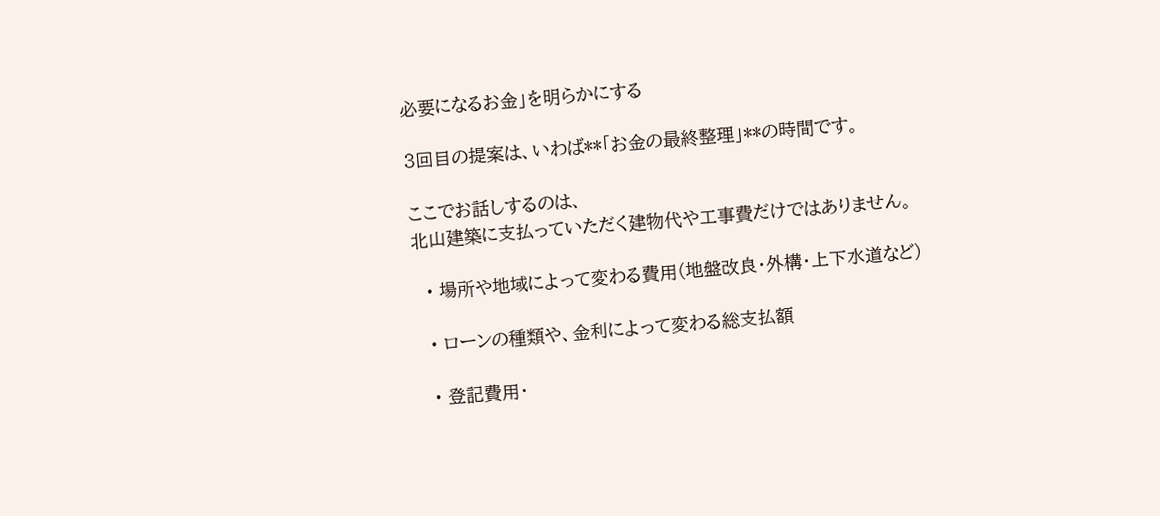必要になるお金」を明らかにする

3回目の提案は、いわば**「お金の最終整理」**の時間です。

ここでお話しするのは、
北山建築に支払っていただく建物代や工事費だけではありません。

  • 場所や地域によって変わる費用(地盤改良・外構・上下水道など)

  • ローンの種類や、金利によって変わる総支払額

  • 登記費用・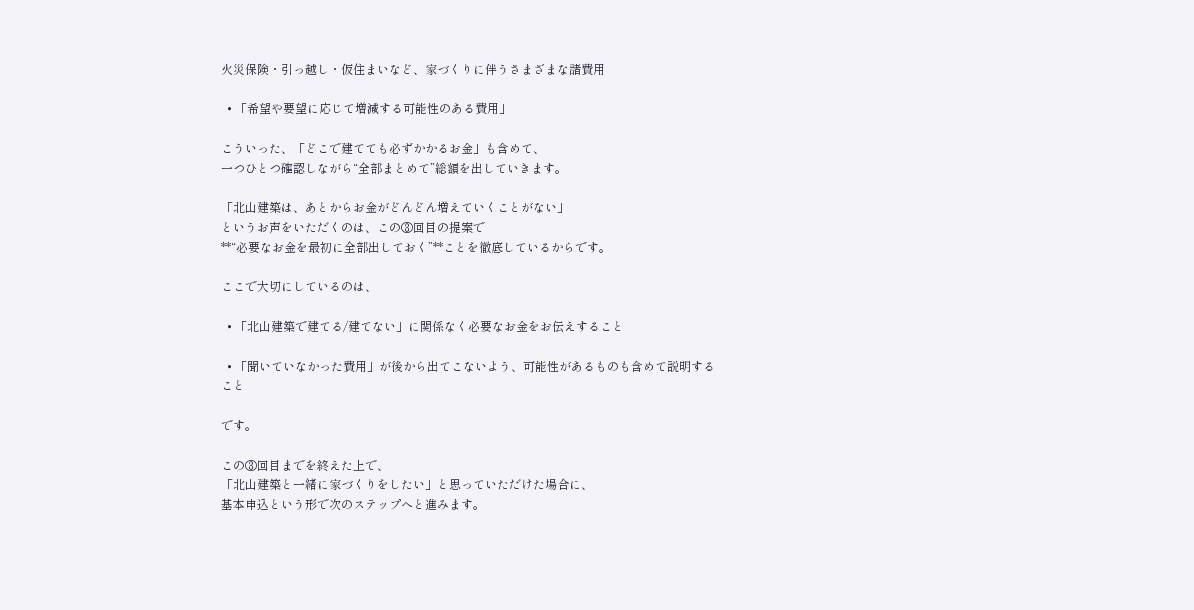火災保険・引っ越し・仮住まいなど、家づくりに伴うさまざまな諸費用

  • 「希望や要望に応じて増減する可能性のある費用」

こういった、「どこで建てても必ずかかるお金」も含めて、
一つひとつ確認しながら“全部まとめて”総額を出していきます。

「北山建築は、あとからお金がどんどん増えていくことがない」
というお声をいただくのは、この③回目の提案で
**“必要なお金を最初に全部出しておく”**ことを徹底しているからです。

ここで大切にしているのは、

  • 「北山建築で建てる/建てない」に関係なく必要なお金をお伝えすること

  • 「聞いていなかった費用」が後から出てこないよう、可能性があるものも含めて説明すること

です。

この③回目までを終えた上で、
「北山建築と一緒に家づくりをしたい」と思っていただけた場合に、
基本申込という形で次のステップへと進みます。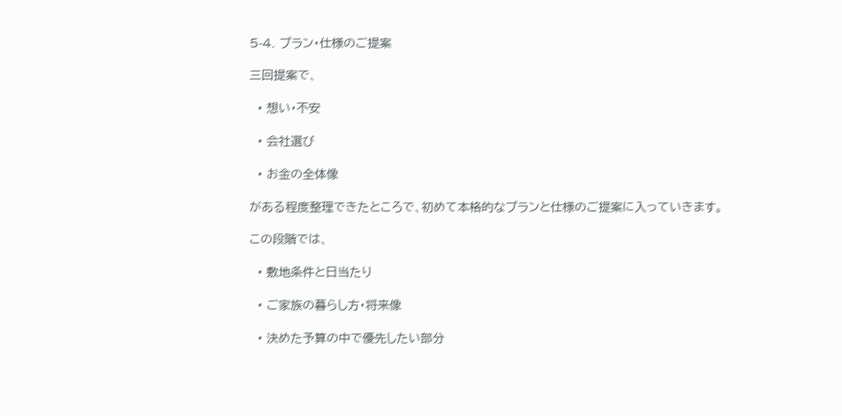5-4. プラン・仕様のご提案

三回提案で、

  • 想い・不安

  • 会社選び

  • お金の全体像

がある程度整理できたところで、初めて本格的なプランと仕様のご提案に入っていきます。

この段階では、

  • 敷地条件と日当たり

  • ご家族の暮らし方・将来像

  • 決めた予算の中で優先したい部分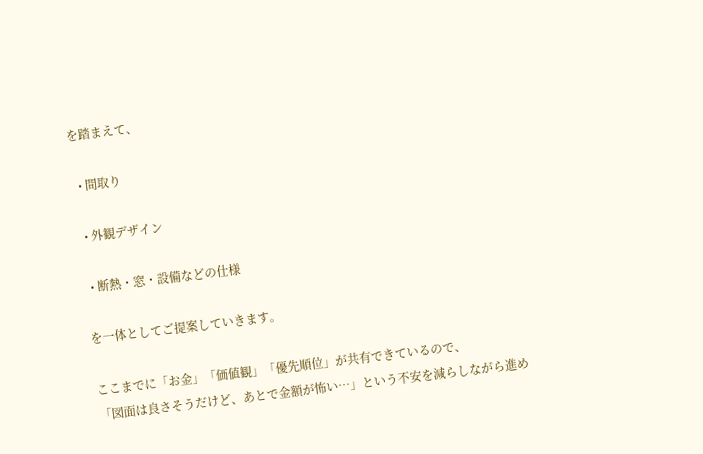を踏まえて、

  • 間取り

  • 外観デザイン

  • 断熱・窓・設備などの仕様

を一体としてご提案していきます。

ここまでに「お金」「価値観」「優先順位」が共有できているので、
「図面は良さそうだけど、あとで金額が怖い…」という不安を減らしながら進め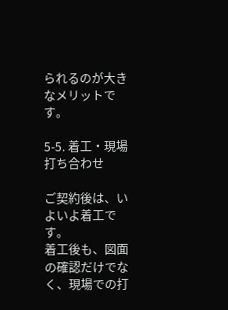られるのが大きなメリットです。

5-5. 着工・現場打ち合わせ

ご契約後は、いよいよ着工です。
着工後も、図面の確認だけでなく、現場での打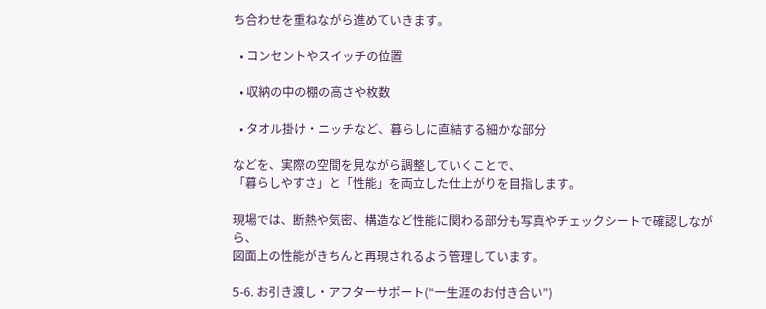ち合わせを重ねながら進めていきます。

  • コンセントやスイッチの位置

  • 収納の中の棚の高さや枚数

  • タオル掛け・ニッチなど、暮らしに直結する細かな部分

などを、実際の空間を見ながら調整していくことで、
「暮らしやすさ」と「性能」を両立した仕上がりを目指します。

現場では、断熱や気密、構造など性能に関わる部分も写真やチェックシートで確認しながら、
図面上の性能がきちんと再現されるよう管理しています。

5-6. お引き渡し・アフターサポート(“一生涯のお付き合い”)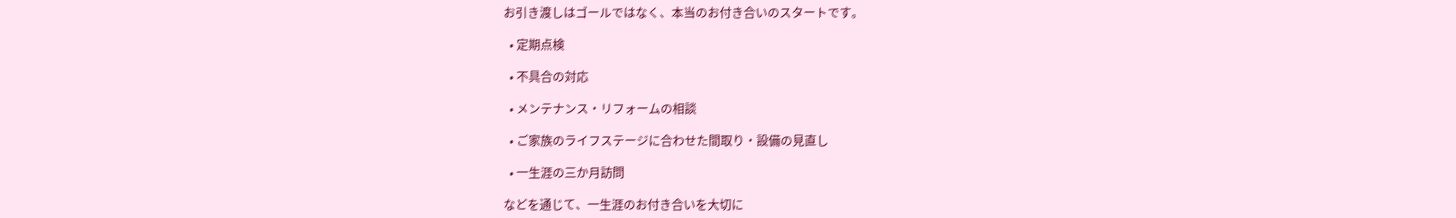お引き渡しはゴールではなく、本当のお付き合いのスタートです。

  • 定期点検

  • 不具合の対応

  • メンテナンス・リフォームの相談

  • ご家族のライフステージに合わせた間取り・設備の見直し

  • 一生涯の三か月訪問

などを通じて、一生涯のお付き合いを大切に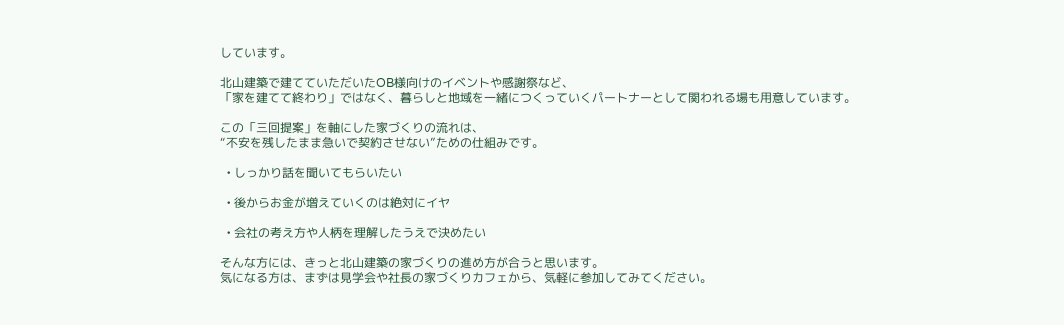しています。

北山建築で建てていただいたOB様向けのイベントや感謝祭など、
「家を建てて終わり」ではなく、暮らしと地域を一緒につくっていくパートナーとして関われる場も用意しています。

この「三回提案」を軸にした家づくりの流れは、
“不安を残したまま急いで契約させない”ための仕組みです。

  • しっかり話を聞いてもらいたい

  • 後からお金が増えていくのは絶対にイヤ

  • 会社の考え方や人柄を理解したうえで決めたい

そんな方には、きっと北山建築の家づくりの進め方が合うと思います。
気になる方は、まずは見学会や社長の家づくりカフェから、気軽に参加してみてください。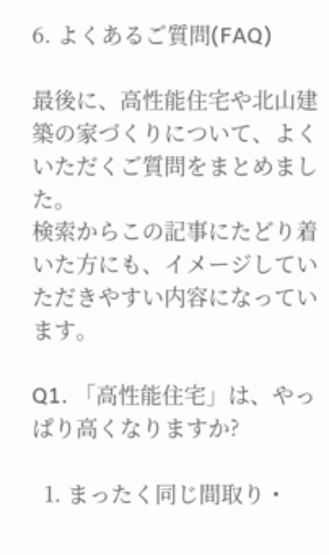6. よくあるご質問(FAQ)

最後に、高性能住宅や北山建築の家づくりについて、よくいただくご質問をまとめました。
検索からこの記事にたどり着いた方にも、イメージしていただきやすい内容になっています。

Q1. 「高性能住宅」は、やっぱり高くなりますか?

  1. まったく同じ間取り・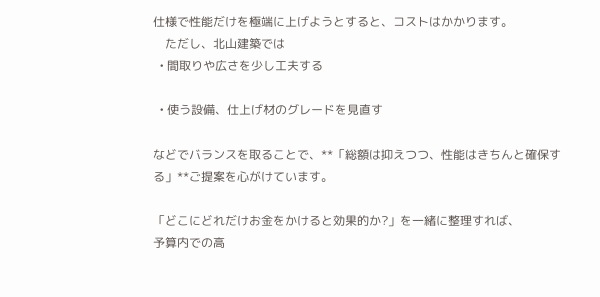仕様で性能だけを極端に上げようとすると、コストはかかります。
    ただし、北山建築では
  • 間取りや広さを少し工夫する

  • 使う設備、仕上げ材のグレードを見直す

などでバランスを取ることで、**「総額は抑えつつ、性能はきちんと確保する」**ご提案を心がけています。

「どこにどれだけお金をかけると効果的か?」を一緒に整理すれば、
予算内での高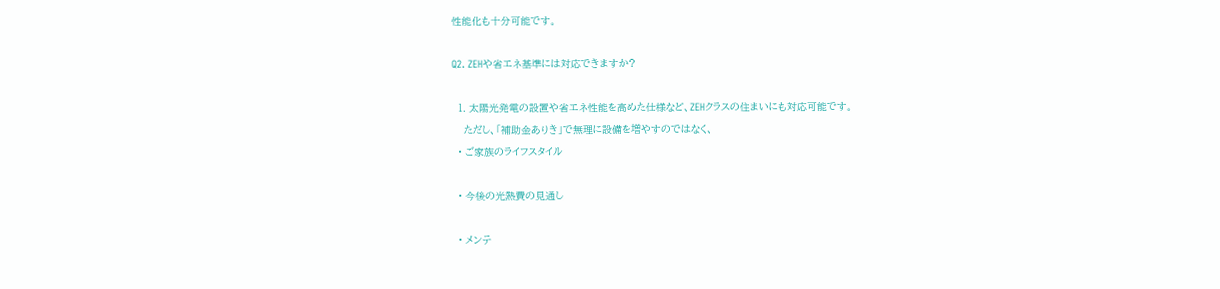性能化も十分可能です。

Q2. ZEHや省エネ基準には対応できますか?

  1. 太陽光発電の設置や省エネ性能を高めた仕様など、ZEHクラスの住まいにも対応可能です。
    ただし、「補助金ありき」で無理に設備を増やすのではなく、
  • ご家族のライフスタイル

  • 今後の光熱費の見通し

  • メンテ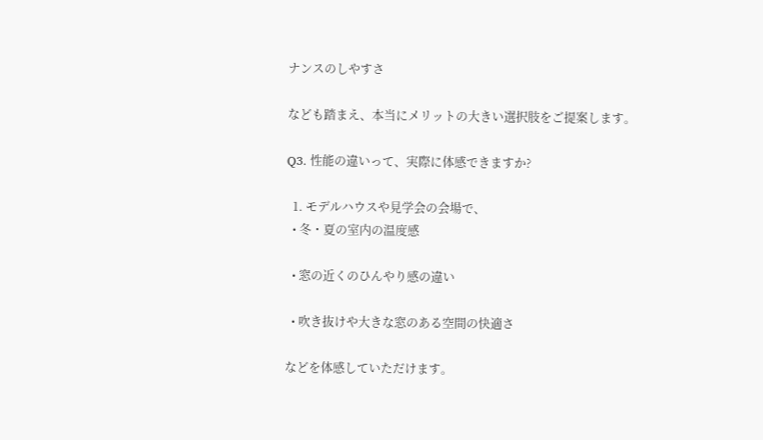ナンスのしやすさ

なども踏まえ、本当にメリットの大きい選択肢をご提案します。

Q3. 性能の違いって、実際に体感できますか?

  1. モデルハウスや見学会の会場で、
  • 冬・夏の室内の温度感

  • 窓の近くのひんやり感の違い

  • 吹き抜けや大きな窓のある空間の快適さ

などを体感していただけます。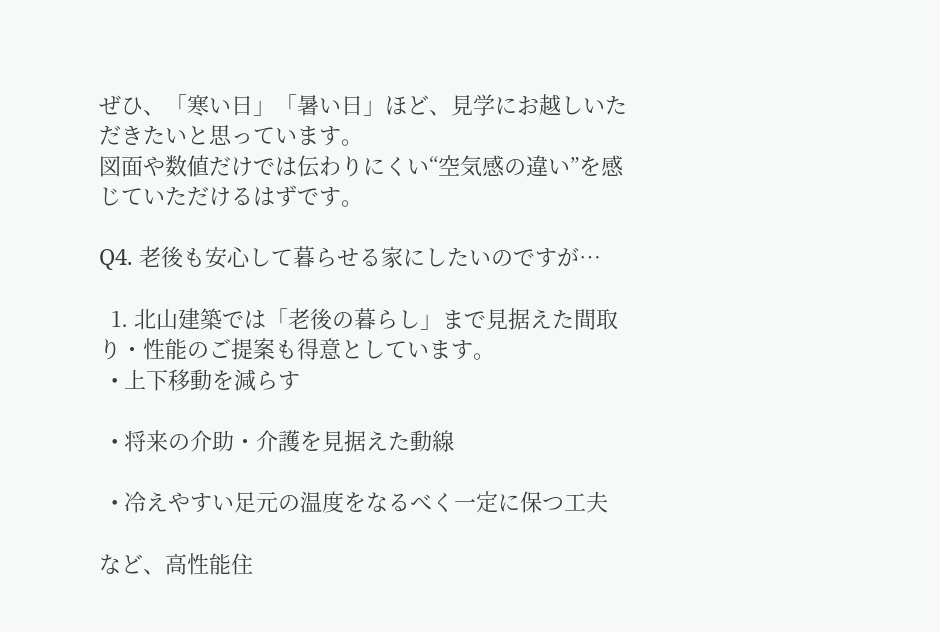ぜひ、「寒い日」「暑い日」ほど、見学にお越しいただきたいと思っています。
図面や数値だけでは伝わりにくい“空気感の違い”を感じていただけるはずです。

Q4. 老後も安心して暮らせる家にしたいのですが…

  1. 北山建築では「老後の暮らし」まで見据えた間取り・性能のご提案も得意としています。
  • 上下移動を減らす

  • 将来の介助・介護を見据えた動線

  • 冷えやすい足元の温度をなるべく一定に保つ工夫

など、高性能住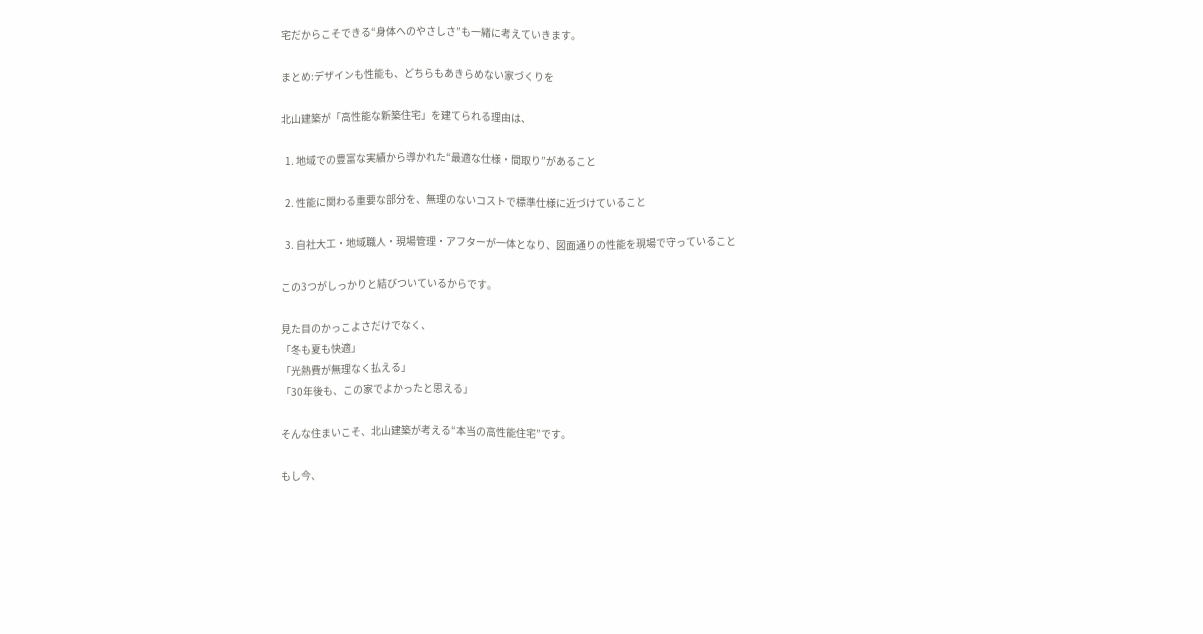宅だからこそできる“身体へのやさしさ”も一緒に考えていきます。

まとめ:デザインも性能も、どちらもあきらめない家づくりを

北山建築が「高性能な新築住宅」を建てられる理由は、

  1. 地域での豊富な実績から導かれた“最適な仕様・間取り”があること

  2. 性能に関わる重要な部分を、無理のないコストで標準仕様に近づけていること

  3. 自社大工・地域職人・現場管理・アフターが一体となり、図面通りの性能を現場で守っていること

この3つがしっかりと結びついているからです。

見た目のかっこよさだけでなく、
「冬も夏も快適」
「光熱費が無理なく払える」
「30年後も、この家でよかったと思える」

そんな住まいこそ、北山建築が考える“本当の高性能住宅”です。

もし今、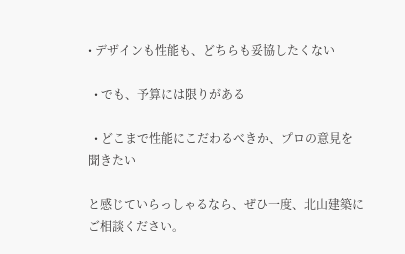• デザインも性能も、どちらも妥協したくない

  • でも、予算には限りがある

  • どこまで性能にこだわるべきか、プロの意見を聞きたい

と感じていらっしゃるなら、ぜひ一度、北山建築にご相談ください。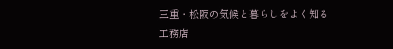三重・松阪の気候と暮らしをよく知る工務店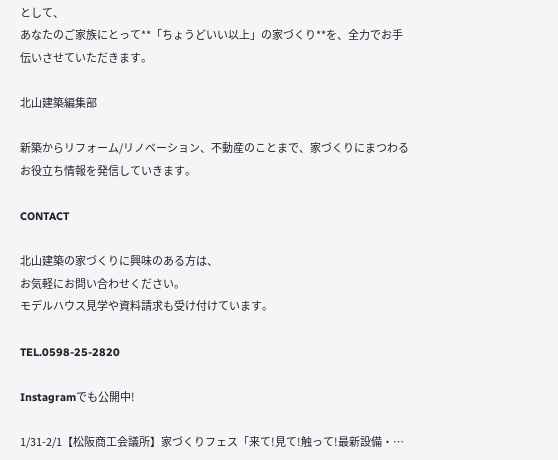として、
あなたのご家族にとって**「ちょうどいい以上」の家づくり**を、全力でお手伝いさせていただきます。

北山建築編集部

新築からリフォーム/リノベーション、不動産のことまで、家づくりにまつわるお役立ち情報を発信していきます。

CONTACT

北山建築の家づくりに興味のある方は、
お気軽にお問い合わせください。
モデルハウス見学や資料請求も受け付けています。

TEL.0598-25-2820

Instagramでも公開中!

1/31-2/1【松阪商工会議所】家づくりフェス「来て!見て!触って!最新設備・…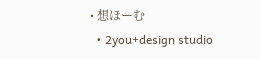• 想ほーむ
  • 2you+design studio